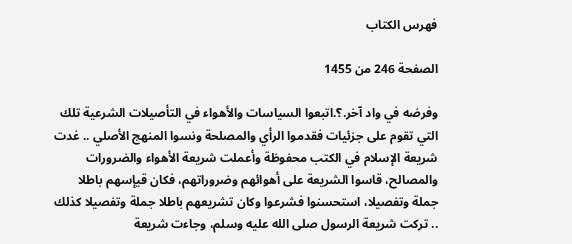فهرس الكتاب

الصفحة 246 من 1455

وفرضه في واد آخر.؟.اتبعوا السياسات والأهواء في التأصيلات الشرعية تلك التي تقوم على جزئيات فقدموا الرأي والمصلحة ونسوا المنهج الأصلي .. غدت شريعة الإسلام في الكتب محفوظة وأعملت شريعة الأهواء والضرورات والمصالح، قاسوا الشريعة على أهوائهم وضروراتهم، فكان قيإسهم باطلا جملة وتفصيلا، استحسنوا فشرعوا وكان تشريعهم باطلا جملة وتفصيلا كذلك .. تركت شريعة الرسول صلى الله عليه وسلم، وجاءت شريعة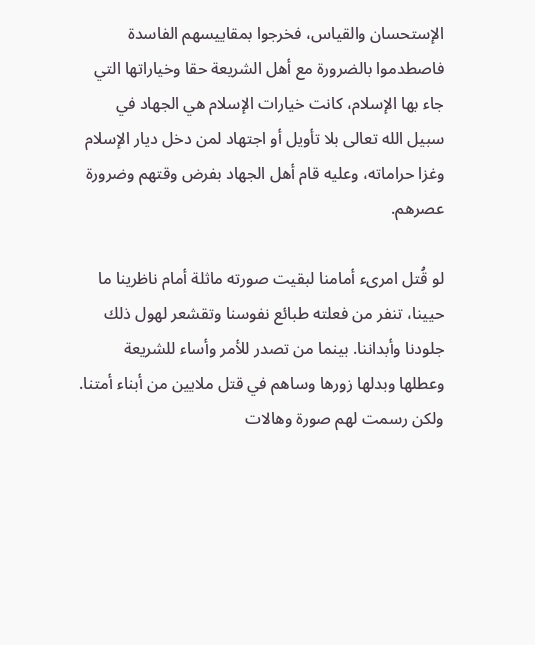الإستحسان والقياس، فخرجوا بمقاييسهم الفاسدة فاصطدموا بالضرورة مع أهل الشريعة حقا وخياراتها التي جاء بها الإسلام، كانت خيارات الإسلام هي الجهاد في سبيل الله تعالى بلا تأويل أو اجتهاد لمن دخل ديار الإسلام وغزا حراماته، وعليه قام أهل الجهاد بفرض وقتهم وضرورة عصرهم.

لو قُتل امرىء أمامنا لبقيت صورته ماثلة أمام ناظرينا ما حيينا، تنفر من فعلته طبائع نفوسنا وتقشعر لهول ذلك جلودنا وأبداننا. بينما من تصدر للأمر وأساء للشريعة وعطلها وبدلها زورها وساهم في قتل ملايين من أبناء أمتنا. ولكن رسمت لهم صورة وهالات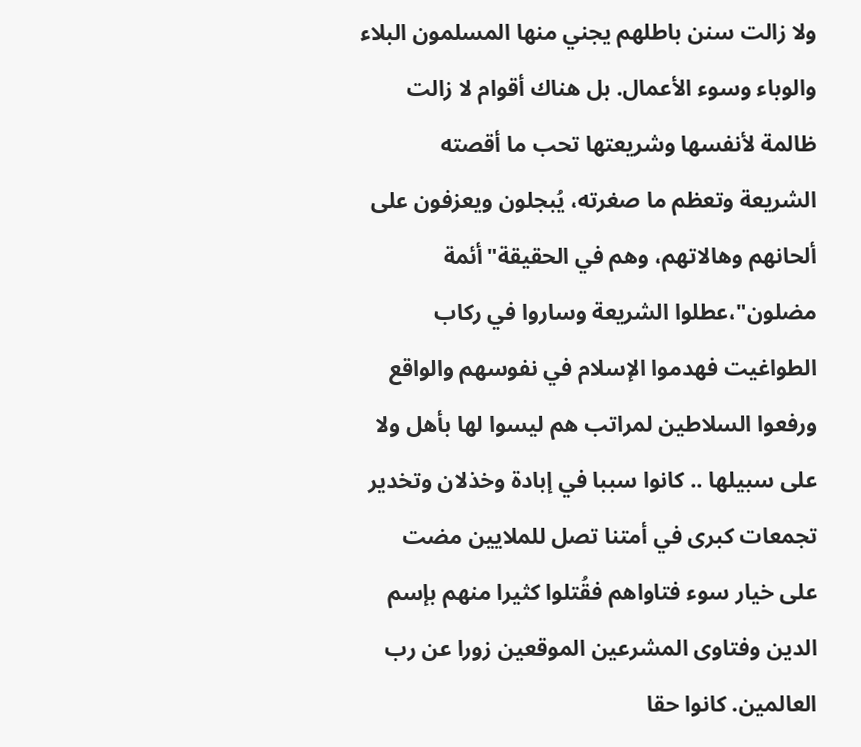ولا زالت سنن باطلهم يجني منها المسلمون البلاء والوباء وسوء الأعمال. بل هناك أقوام لا زالت ظالمة لأنفسها وشريعتها تحب ما أقصته الشريعة وتعظم ما صغرته، يُبجلون ويعزفون على ألحانهم وهالاتهم، وهم في الحقيقة"أئمة مضلون"،عطلوا الشريعة وساروا في ركاب الطواغيت فهدموا الإسلام في نفوسهم والواقع ورفعوا السلاطين لمراتب هم ليسوا لها بأهل ولا على سبيلها .. كانوا سببا في إبادة وخذلان وتخدير تجمعات كبرى في أمتنا تصل للملايين مضت على خيار سوء فتاواهم فقُتلوا كثيرا منهم بإسم الدين وفتاوى المشرعين الموقعين زورا عن رب العالمين. كانوا حقا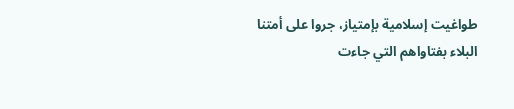طواغيت إسلامية بإمتياز، جروا على أمتنا البلاء بفتاواهم التي جاءت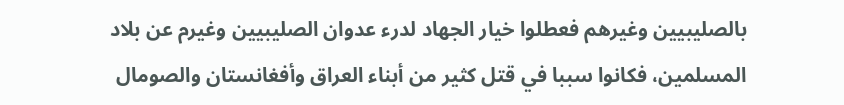بالصليبيين وغيرهم فعطلوا خيار الجهاد لدرء عدوان الصليبيين وغيرم عن بلاد المسلمين، فكانوا سببا في قتل كثير من أبناء العراق وأفغانستان والصومال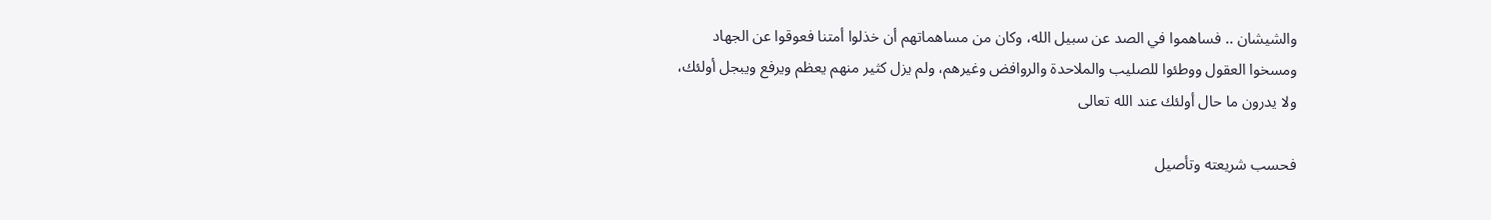والشيشان .. فساهموا في الصد عن سبيل الله، وكان من مساهماتهم أن خذلوا أمتنا فعوقوا عن الجهاد ومسخوا العقول ووطئوا للصليب والملاحدة والروافض وغيرهم، ولم يزل كثير منهم يعظم ويرفع ويبجل أولئك، ولا يدرون ما حال أولئك عند الله تعالى

فحسب شريعته وتأصيل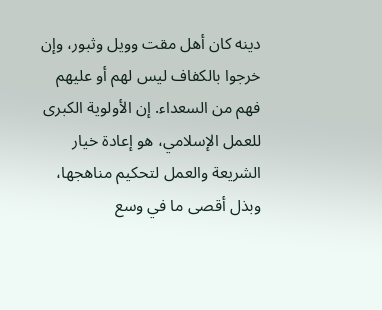دينه كان أهل مقت وويل وثبور، وإن خرجوا بالكفاف ليس لهم أو عليهم فهم من السعداء. إن الأولوية الكبرى للعمل الإسلامي، هو إعادة خيار الشريعة والعمل لتحكيم مناهجها، وبذل أقصى ما في وسع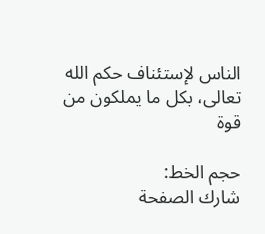الناس لإستئناف حكم الله تعالى، بكل ما يملكون من قوة

حجم الخط:
شارك الصفحة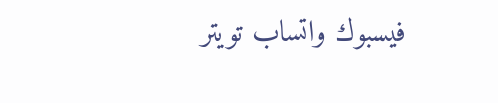فيسبوك واتساب تويتر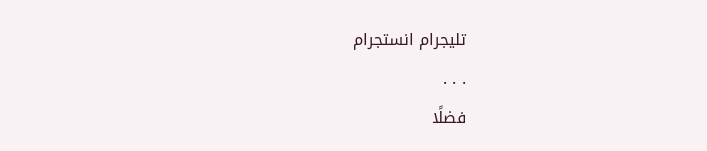تليجرام انستجرام
. . .
فضلًا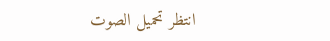انتظر تحميل الصوت